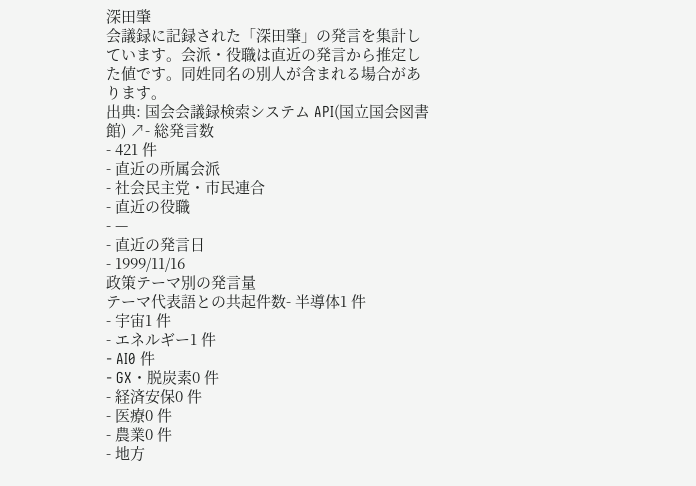深田肇
会議録に記録された「深田肇」の発言を集計しています。会派・役職は直近の発言から推定した値です。同姓同名の別人が含まれる場合があります。
出典: 国会会議録検索システム API(国立国会図書館) ↗- 総発言数
- 421 件
- 直近の所属会派
- 社会民主党・市民連合
- 直近の役職
- —
- 直近の発言日
- 1999/11/16
政策テーマ別の発言量
テーマ代表語との共起件数- 半導体1 件
- 宇宙1 件
- エネルギー1 件
- AI0 件
- GX・脱炭素0 件
- 経済安保0 件
- 医療0 件
- 農業0 件
- 地方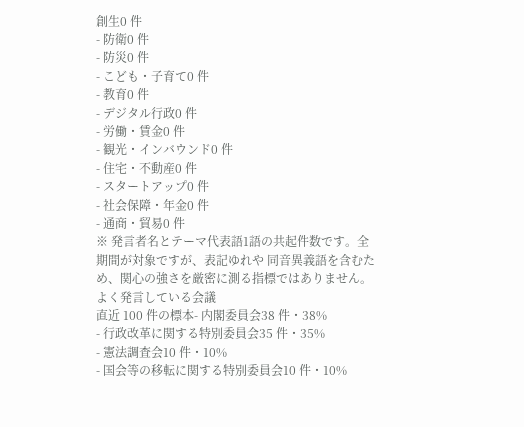創生0 件
- 防衛0 件
- 防災0 件
- こども・子育て0 件
- 教育0 件
- デジタル行政0 件
- 労働・賃金0 件
- 観光・インバウンド0 件
- 住宅・不動産0 件
- スタートアップ0 件
- 社会保障・年金0 件
- 通商・貿易0 件
※ 発言者名とテーマ代表語1語の共起件数です。全期間が対象ですが、表記ゆれや 同音異義語を含むため、関心の強さを厳密に測る指標ではありません。
よく発言している会議
直近 100 件の標本- 内閣委員会38 件・38%
- 行政改革に関する特別委員会35 件・35%
- 憲法調査会10 件・10%
- 国会等の移転に関する特別委員会10 件・10%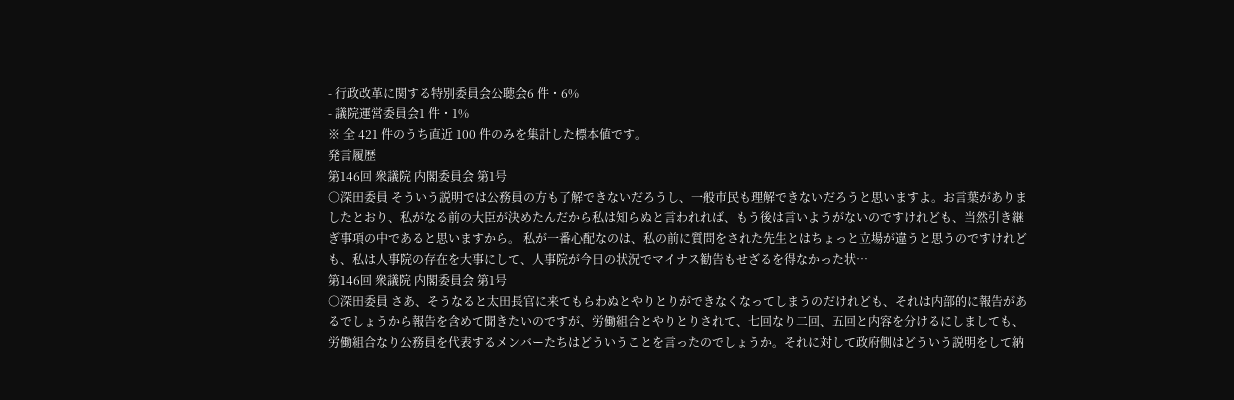- 行政改革に関する特別委員会公聴会6 件・6%
- 議院運営委員会1 件・1%
※ 全 421 件のうち直近 100 件のみを集計した標本値です。
発言履歴
第146回 衆議院 内閣委員会 第1号
○深田委員 そういう説明では公務員の方も了解できないだろうし、一般市民も理解できないだろうと思いますよ。お言葉がありましたとおり、私がなる前の大臣が決めたんだから私は知らぬと言われれば、もう後は言いようがないのですけれども、当然引き継ぎ事項の中であると思いますから。 私が一番心配なのは、私の前に質問をされた先生とはちょっと立場が違うと思うのですけれども、私は人事院の存在を大事にして、人事院が今日の状況でマイナス勧告もせざるを得なかった状…
第146回 衆議院 内閣委員会 第1号
○深田委員 さあ、そうなると太田長官に来てもらわぬとやりとりができなくなってしまうのだけれども、それは内部的に報告があるでしょうから報告を含めて聞きたいのですが、労働組合とやりとりされて、七回なり二回、五回と内容を分けるにしましても、労働組合なり公務員を代表するメンバーたちはどういうことを言ったのでしょうか。それに対して政府側はどういう説明をして納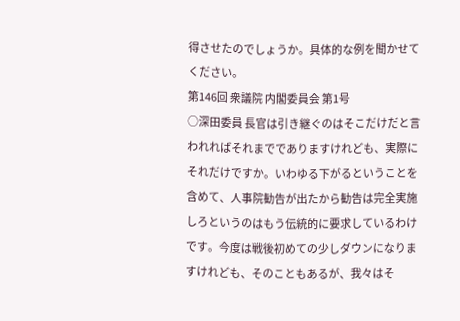得させたのでしょうか。具体的な例を聞かせてください。
第146回 衆議院 内閣委員会 第1号
○深田委員 長官は引き継ぐのはそこだけだと言われればそれまででありますけれども、実際にそれだけですか。いわゆる下がるということを含めて、人事院勧告が出たから勧告は完全実施しろというのはもう伝統的に要求しているわけです。今度は戦後初めての少しダウンになりますけれども、そのこともあるが、我々はそ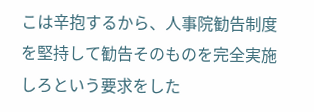こは辛抱するから、人事院勧告制度を堅持して勧告そのものを完全実施しろという要求をした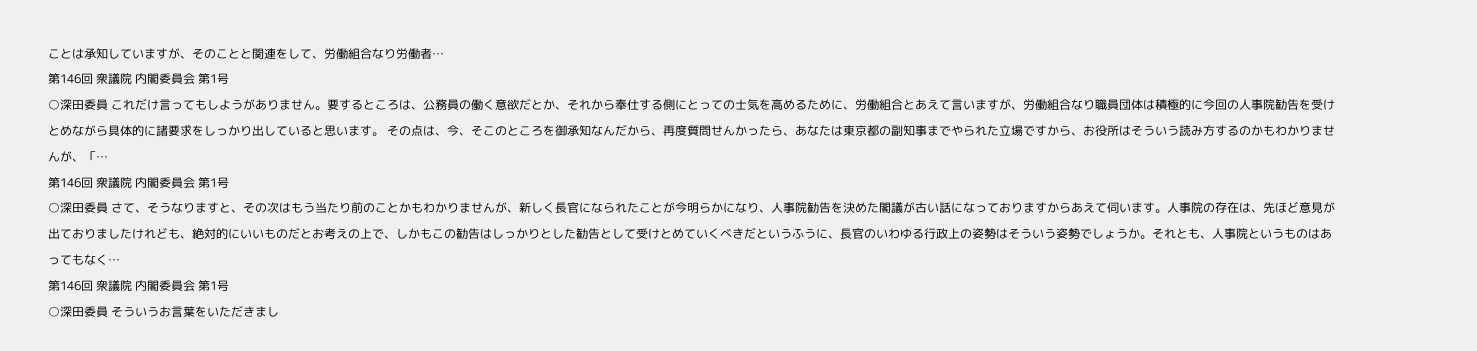ことは承知していますが、そのことと関連をして、労働組合なり労働者…
第146回 衆議院 内閣委員会 第1号
○深田委員 これだけ言ってもしようがありません。要するところは、公務員の働く意欲だとか、それから奉仕する側にとっての士気を高めるために、労働組合とあえて言いますが、労働組合なり職員団体は積極的に今回の人事院勧告を受けとめながら具体的に諸要求をしっかり出していると思います。 その点は、今、そこのところを御承知なんだから、再度質問せんかったら、あなたは東京都の副知事までやられた立場ですから、お役所はそういう読み方するのかもわかりませんが、「…
第146回 衆議院 内閣委員会 第1号
○深田委員 さて、そうなりますと、その次はもう当たり前のことかもわかりませんが、新しく長官になられたことが今明らかになり、人事院勧告を決めた閣議が古い話になっておりますからあえて伺います。人事院の存在は、先ほど意見が出ておりましたけれども、絶対的にいいものだとお考えの上で、しかもこの勧告はしっかりとした勧告として受けとめていくべきだというふうに、長官のいわゆる行政上の姿勢はそういう姿勢でしょうか。それとも、人事院というものはあってもなく…
第146回 衆議院 内閣委員会 第1号
○深田委員 そういうお言葉をいただきまし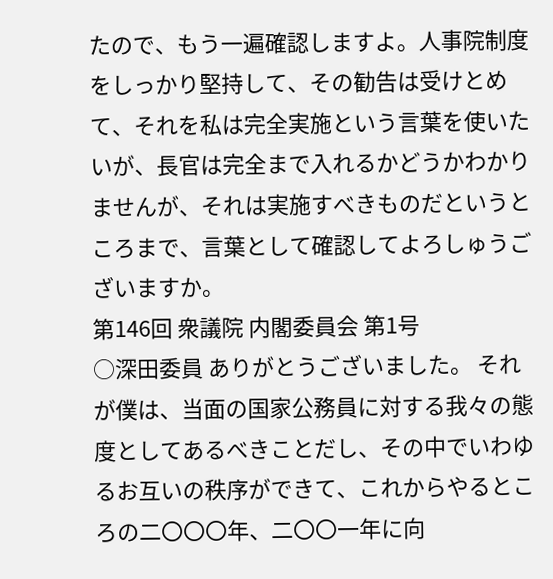たので、もう一遍確認しますよ。人事院制度をしっかり堅持して、その勧告は受けとめて、それを私は完全実施という言葉を使いたいが、長官は完全まで入れるかどうかわかりませんが、それは実施すべきものだというところまで、言葉として確認してよろしゅうございますか。
第146回 衆議院 内閣委員会 第1号
○深田委員 ありがとうございました。 それが僕は、当面の国家公務員に対する我々の態度としてあるべきことだし、その中でいわゆるお互いの秩序ができて、これからやるところの二〇〇〇年、二〇〇一年に向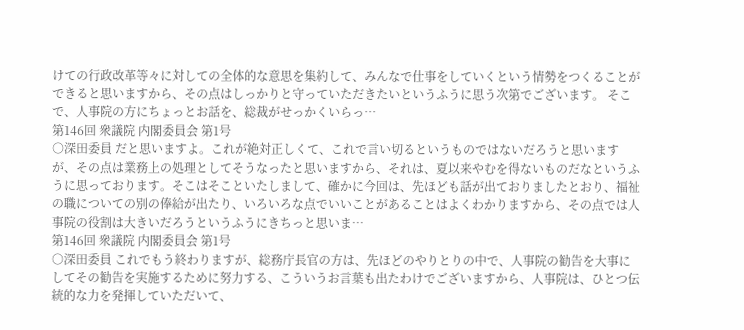けての行政改革等々に対しての全体的な意思を集約して、みんなで仕事をしていくという情勢をつくることができると思いますから、その点はしっかりと守っていただきたいというふうに思う次第でございます。 そこで、人事院の方にちょっとお話を、総裁がせっかくいらっ…
第146回 衆議院 内閣委員会 第1号
○深田委員 だと思いますよ。これが絶対正しくて、これで言い切るというものではないだろうと思いますが、その点は業務上の処理としてそうなったと思いますから、それは、夏以来やむを得ないものだなというふうに思っております。そこはそこといたしまして、確かに今回は、先ほども話が出ておりましたとおり、福祉の職についての別の俸給が出たり、いろいろな点でいいことがあることはよくわかりますから、その点では人事院の役割は大きいだろうというふうにきちっと思いま…
第146回 衆議院 内閣委員会 第1号
○深田委員 これでもう終わりますが、総務庁長官の方は、先ほどのやりとりの中で、人事院の勧告を大事にしてその勧告を実施するために努力する、こういうお言葉も出たわけでございますから、人事院は、ひとつ伝統的な力を発揮していただいて、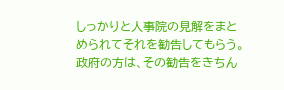しっかりと人事院の見解をまとめられてそれを勧告してもらう。政府の方は、その勧告をきちん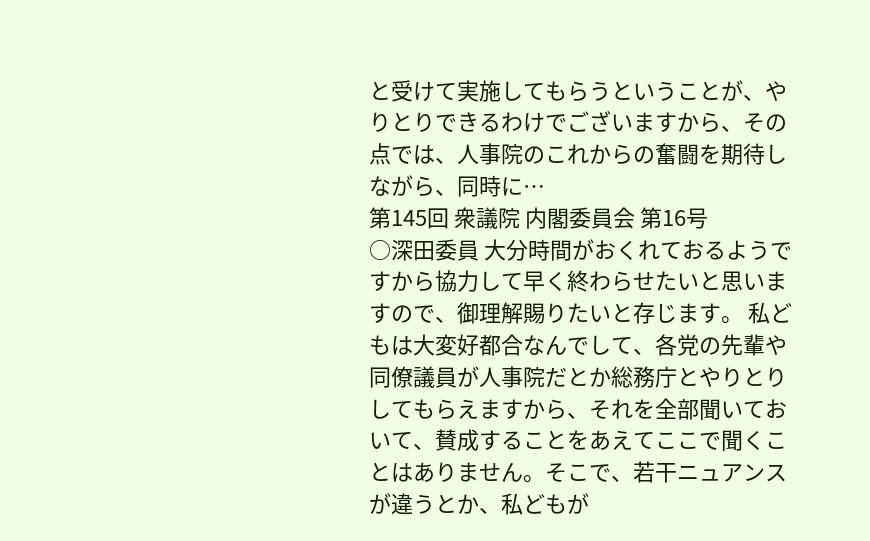と受けて実施してもらうということが、やりとりできるわけでございますから、その点では、人事院のこれからの奮闘を期待しながら、同時に…
第145回 衆議院 内閣委員会 第16号
○深田委員 大分時間がおくれておるようですから協力して早く終わらせたいと思いますので、御理解賜りたいと存じます。 私どもは大変好都合なんでして、各党の先輩や同僚議員が人事院だとか総務庁とやりとりしてもらえますから、それを全部聞いておいて、賛成することをあえてここで聞くことはありません。そこで、若干ニュアンスが違うとか、私どもが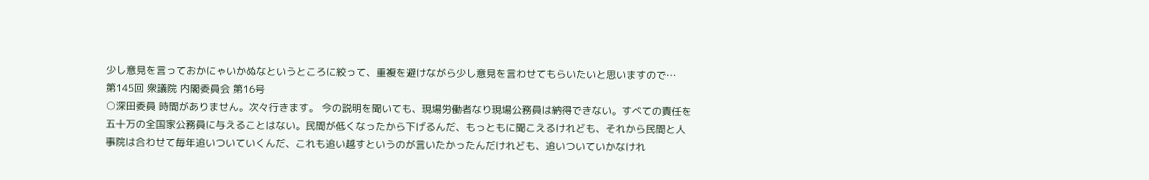少し意見を言っておかにゃいかぬなというところに絞って、重複を避けながら少し意見を言わせてもらいたいと思いますので…
第145回 衆議院 内閣委員会 第16号
○深田委員 時間がありません。次々行きます。 今の説明を聞いても、現場労働者なり現場公務員は納得できない。すべての責任を五十万の全国家公務員に与えることはない。民間が低くなったから下げるんだ、もっともに聞こえるけれども、それから民間と人事院は合わせて毎年追いついていくんだ、これも追い越すというのが言いたかったんだけれども、追いついていかなけれ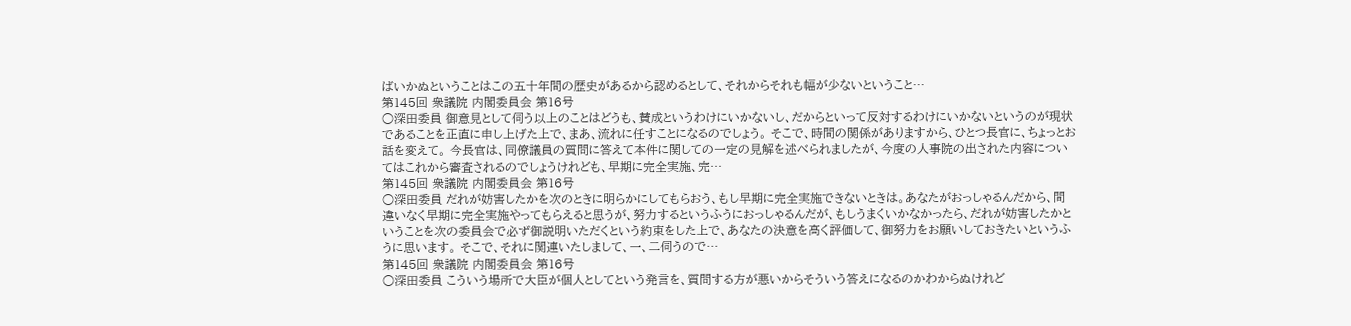ばいかぬということはこの五十年間の歴史があるから認めるとして、それからそれも幅が少ないということ…
第145回 衆議院 内閣委員会 第16号
○深田委員 御意見として伺う以上のことはどうも、賛成というわけにいかないし、だからといって反対するわけにいかないというのが現状であることを正直に申し上げた上で、まあ、流れに任すことになるのでしょう。 そこで、時間の関係がありますから、ひとつ長官に、ちょっとお話を変えて。 今長官は、同僚議員の質問に答えて本件に関しての一定の見解を述べられましたが、今度の人事院の出された内容についてはこれから審査されるのでしょうけれども、早期に完全実施、完…
第145回 衆議院 内閣委員会 第16号
○深田委員 だれが妨害したかを次のときに明らかにしてもらおう、もし早期に完全実施できないときは。あなたがおっしゃるんだから、間違いなく早期に完全実施やってもらえると思うが、努力するというふうにおっしゃるんだが、もしうまくいかなかったら、だれが妨害したかということを次の委員会で必ず御説明いただくという約束をした上で、あなたの決意を高く評価して、御努力をお願いしておきたいというふうに思います。 そこで、それに関連いたしまして、一、二伺うので…
第145回 衆議院 内閣委員会 第16号
○深田委員 こういう場所で大臣が個人としてという発言を、質問する方が悪いからそういう答えになるのかわからぬけれど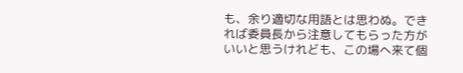も、余り適切な用語とは思わぬ。できれば委員長から注意してもらった方がいいと思うけれども、この場へ来て個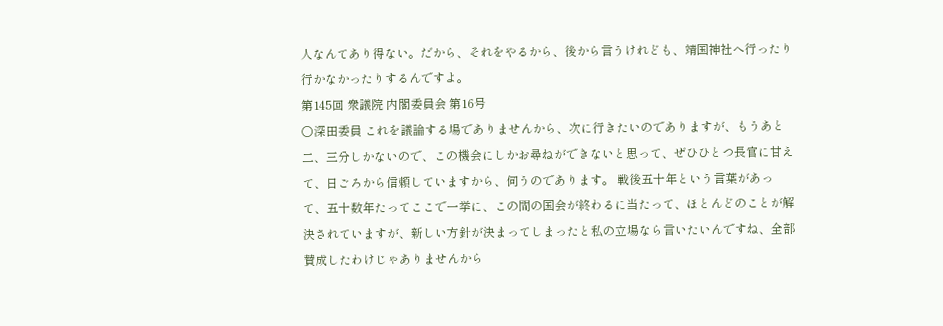人なんてあり得ない。だから、それをやるから、後から言うけれども、靖国神社へ行ったり行かなかったりするんですよ。
第145回 衆議院 内閣委員会 第16号
○深田委員 これを議論する場でありませんから、次に行きたいのでありますが、もうあと二、三分しかないので、この機会にしかお尋ねができないと思って、ぜひひとつ長官に甘えて、日ごろから信頼していますから、伺うのであります。 戦後五十年という言葉があって、五十数年たってここで一挙に、この間の国会が終わるに当たって、ほとんどのことが解決されていますが、新しい方針が決まってしまったと私の立場なら言いたいんですね、全部賛成したわけじゃありませんから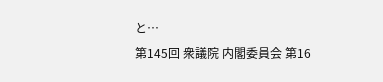と…
第145回 衆議院 内閣委員会 第16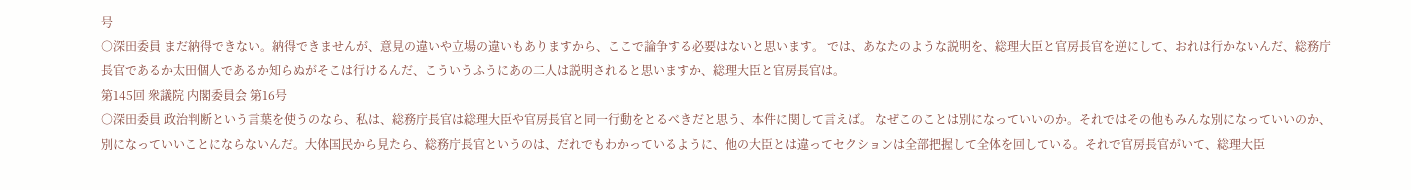号
○深田委員 まだ納得できない。納得できませんが、意見の違いや立場の違いもありますから、ここで論争する必要はないと思います。 では、あなたのような説明を、総理大臣と官房長官を逆にして、おれは行かないんだ、総務庁長官であるか太田個人であるか知らぬがそこは行けるんだ、こういうふうにあの二人は説明されると思いますか、総理大臣と官房長官は。
第145回 衆議院 内閣委員会 第16号
○深田委員 政治判断という言葉を使うのなら、私は、総務庁長官は総理大臣や官房長官と同一行動をとるべきだと思う、本件に関して言えば。 なぜこのことは別になっていいのか。それではその他もみんな別になっていいのか、別になっていいことにならないんだ。大体国民から見たら、総務庁長官というのは、だれでもわかっているように、他の大臣とは違ってセクションは全部把握して全体を回している。それで官房長官がいて、総理大臣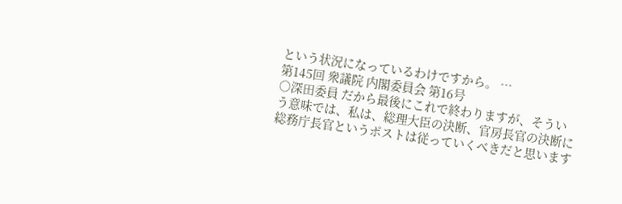という状況になっているわけですから。 …
第145回 衆議院 内閣委員会 第16号
○深田委員 だから最後にこれで終わりますが、そういう意味では、私は、総理大臣の決断、官房長官の決断に総務庁長官というポストは従っていくべきだと思います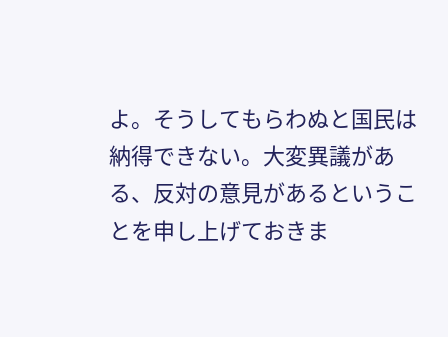よ。そうしてもらわぬと国民は納得できない。大変異議がある、反対の意見があるということを申し上げておきま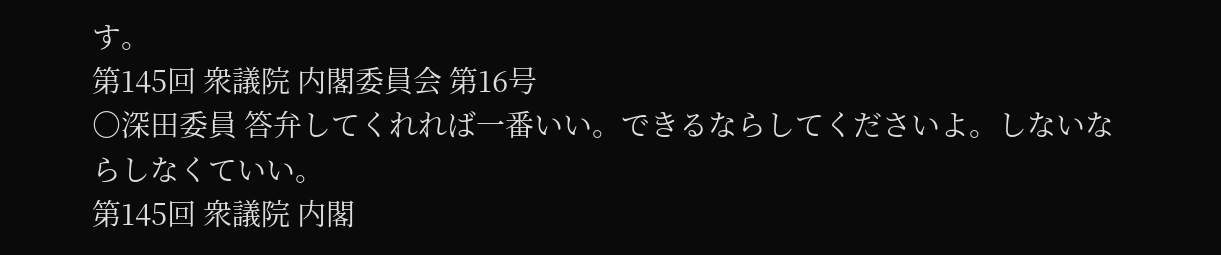す。
第145回 衆議院 内閣委員会 第16号
○深田委員 答弁してくれれば一番いい。できるならしてくださいよ。しないならしなくていい。
第145回 衆議院 内閣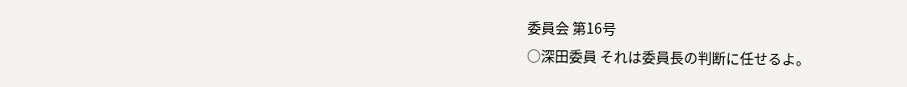委員会 第16号
○深田委員 それは委員長の判断に任せるよ。